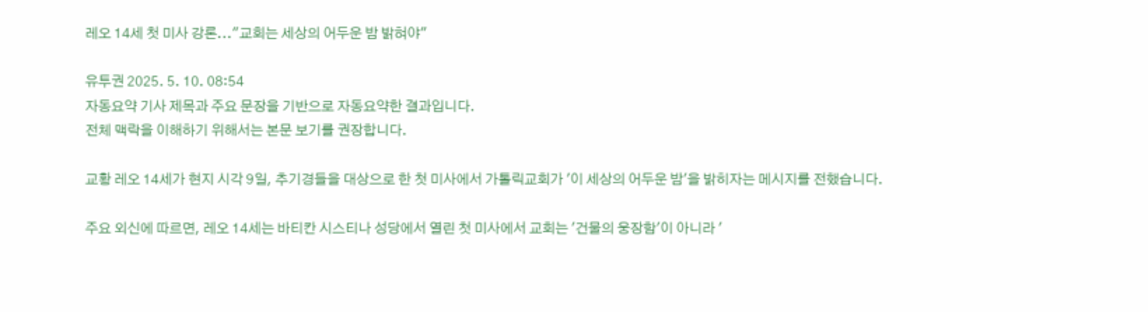레오 14세 첫 미사 강론..."교회는 세상의 어두운 밤 밝혀야"

유투권 2025. 5. 10. 08:54
자동요약 기사 제목과 주요 문장을 기반으로 자동요약한 결과입니다.
전체 맥락을 이해하기 위해서는 본문 보기를 권장합니다.

교황 레오 14세가 현지 시각 9일, 추기경들을 대상으로 한 첫 미사에서 가톨릭교회가 '이 세상의 어두운 밤'을 밝히자는 메시지를 전했습니다.

주요 외신에 따르면, 레오 14세는 바티칸 시스티나 성당에서 열린 첫 미사에서 교회는 '건물의 웅장함'이 아니라 '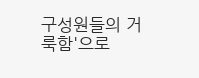구성원들의 거룩함'으로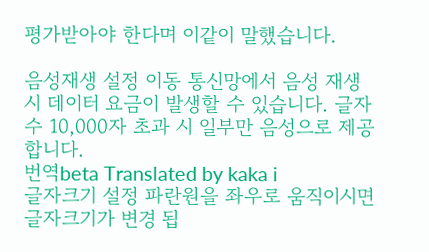평가받아야 한다며 이같이 말했습니다.

음성재생 설정 이동 통신망에서 음성 재생 시 데이터 요금이 발생할 수 있습니다. 글자 수 10,000자 초과 시 일부만 음성으로 제공합니다.
번역beta Translated by kaka i
글자크기 설정 파란원을 좌우로 움직이시면 글자크기가 변경 됩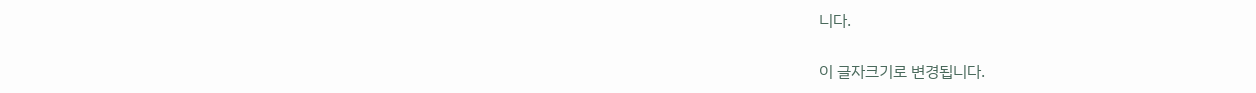니다.

이 글자크기로 변경됩니다.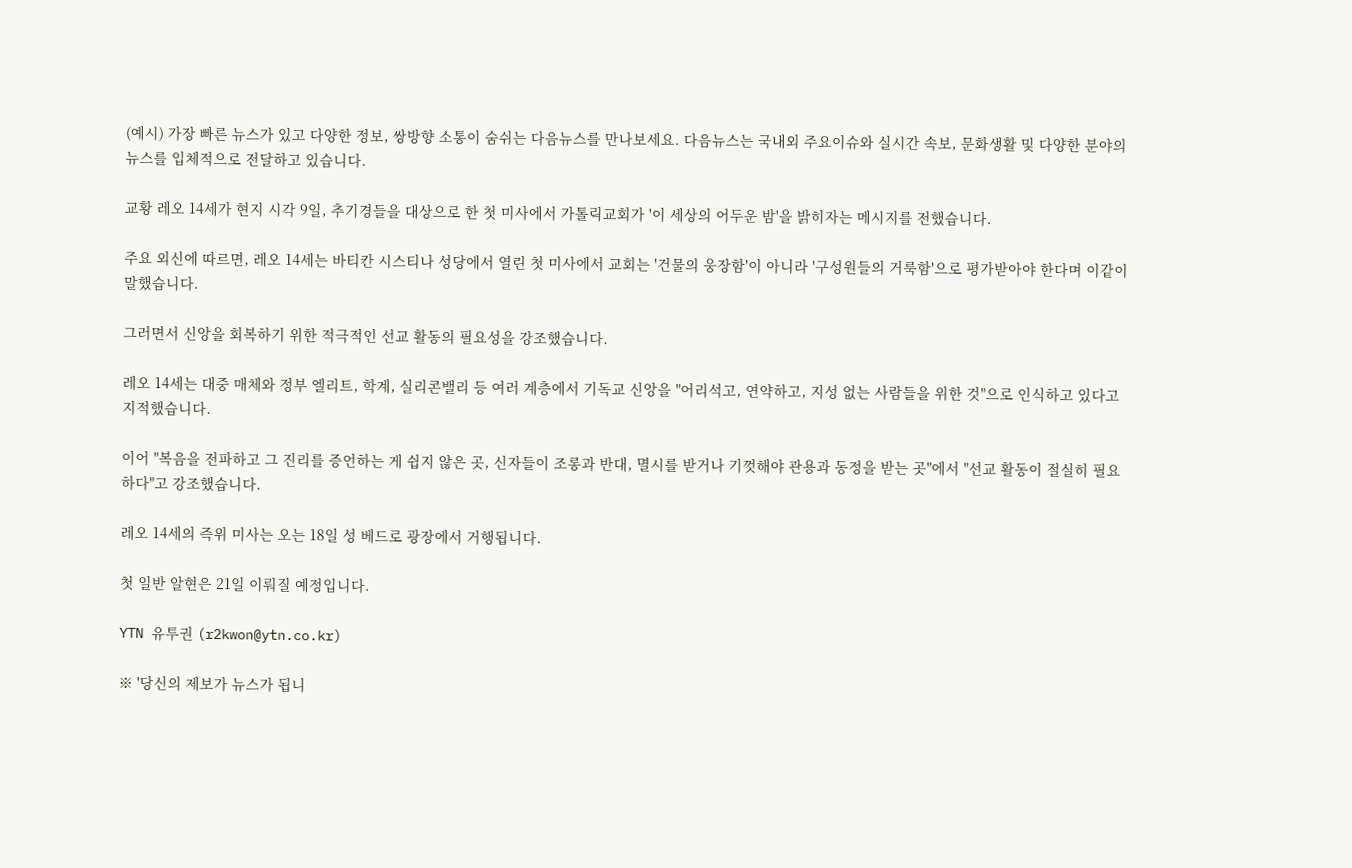(예시) 가장 빠른 뉴스가 있고 다양한 정보, 쌍방향 소통이 숨쉬는 다음뉴스를 만나보세요. 다음뉴스는 국내외 주요이슈와 실시간 속보, 문화생활 및 다양한 분야의 뉴스를 입체적으로 전달하고 있습니다.

교황 레오 14세가 현지 시각 9일, 추기경들을 대상으로 한 첫 미사에서 가톨릭교회가 '이 세상의 어두운 밤'을 밝히자는 메시지를 전했습니다.

주요 외신에 따르면, 레오 14세는 바티칸 시스티나 성당에서 열린 첫 미사에서 교회는 '건물의 웅장함'이 아니라 '구성원들의 거룩함'으로 평가받아야 한다며 이같이 말했습니다.

그러면서 신앙을 회복하기 위한 적극적인 선교 활동의 필요성을 강조했습니다.

레오 14세는 대중 매체와 정부 엘리트, 학계, 실리콘밸리 등 여러 계층에서 기독교 신앙을 "어리석고, 연약하고, 지성 없는 사람들을 위한 것"으로 인식하고 있다고 지적했습니다.

이어 "복음을 전파하고 그 진리를 증언하는 게 쉽지 않은 곳, 신자들이 조롱과 반대, 멸시를 받거나 기껏해야 관용과 동정을 받는 곳"에서 "선교 활동이 절실히 필요하다"고 강조했습니다.

레오 14세의 즉위 미사는 오는 18일 성 베드로 광장에서 거행됩니다.

첫 일반 알현은 21일 이뤄질 예정입니다.

YTN 유투권 (r2kwon@ytn.co.kr)

※ '당신의 제보가 뉴스가 됩니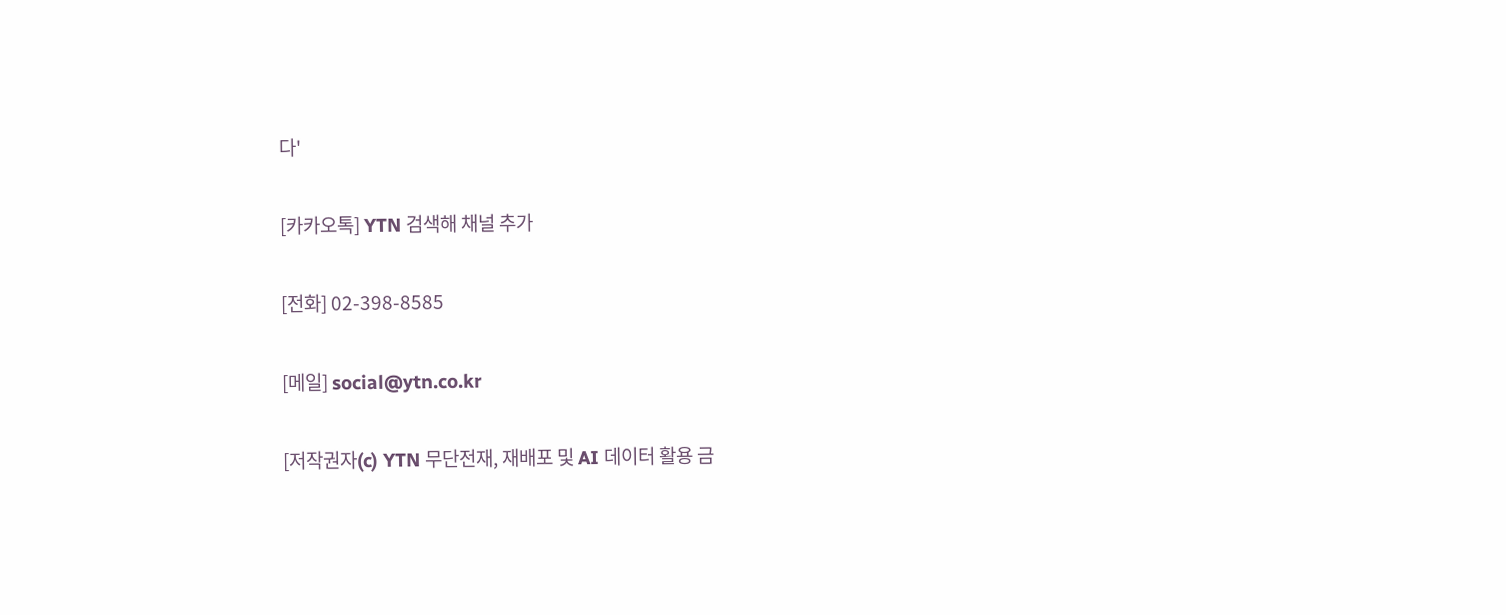다'

[카카오톡] YTN 검색해 채널 추가

[전화] 02-398-8585

[메일] social@ytn.co.kr

[저작권자(c) YTN 무단전재, 재배포 및 AI 데이터 활용 금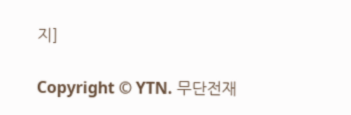지]

Copyright © YTN. 무단전재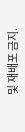및 재배포 금지.